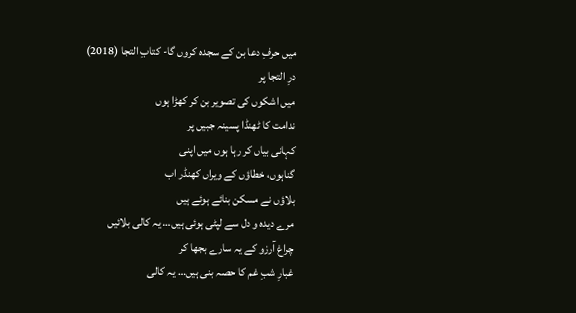میں حرفِ دعا بن کے سجدہ کروں گا- کتابِ التجا (2018)
درِ التجا پر
میں اشکوں کی تصویر بن کر کھڑا ہوں
ندامت کا ٹھنڈا پسینہ جبیں پر
کہانی بیاں کر رہا ہوں میں اپنی
گناہوں، خطاؤں کے ویراں کھنڈر اب
بلاؤں نے مسکن بنائے ہوئے ہیں
مرے دیدہ و دل سے لپٹی ہوئی ہیں… یہ کالی بلائیں
چراغ آرزو کے یہ سارے بجھا کر
غبارِ شبِ غم کا حصہ بنی ہیں… یہ کالی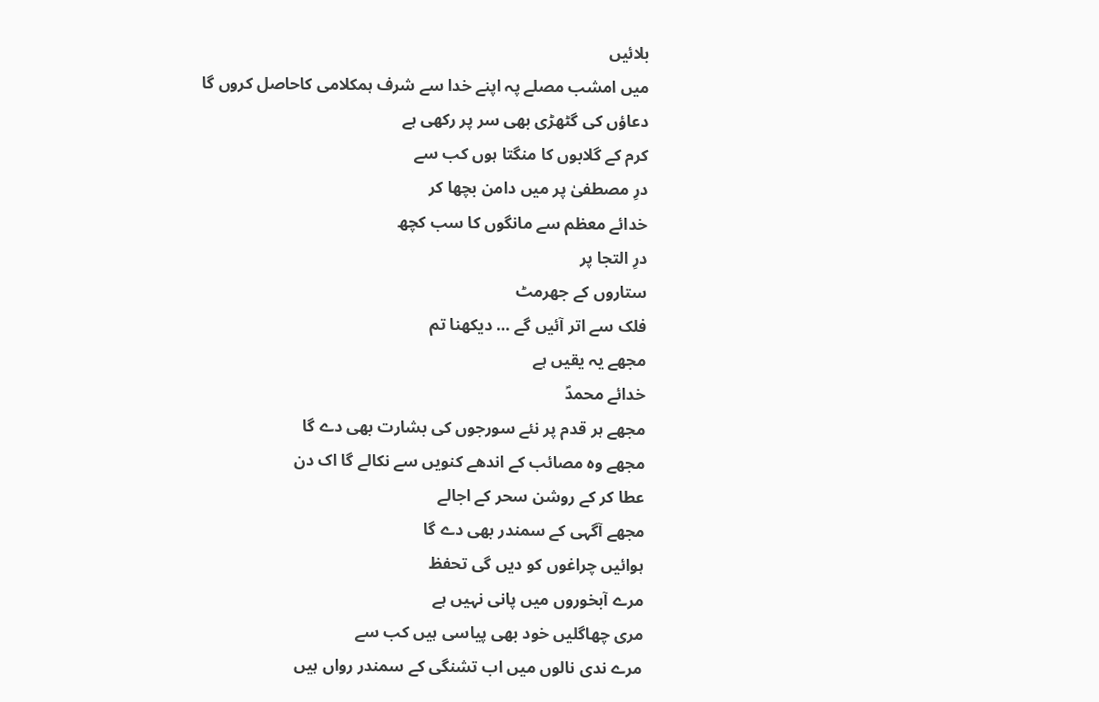بلائیں
میں امشب مصلے پہ اپنے خدا سے شرف ہمکلامی کاحاصل کروں گا
دعاؤں کی گٹھڑی بھی سر پر رکھی ہے
کرم کے گلابوں کا منگتا ہوں کب سے
درِ مصطفیٰ پر میں دامن بچھا کر
خدائے معظم سے مانگوں کا سب کچھ
درِ التجا پر
ستاروں کے جھرمٹ
فلک سے اتر آئیں گے … دیکھنا تم
مجھے یہ یقیں ہے
خدائے محمدؐ
مجھے ہر قدم پر نئے سورجوں کی بشارت بھی دے گا
مجھے وہ مصائب کے اندھے کنویں سے نکالے گا اک دن
عطا کر کے روشن سحر کے اجالے
مجھے آگہی کے سمندر بھی دے گا
ہوائیں چراغوں کو دیں گی تحفظ
مرے آبخوروں میں پانی نہیں ہے
مری چھاگلیں خود بھی پیاسی ہیں کب سے
مرے ندی نالوں میں اب تشنگی کے سمندر رواں ہیں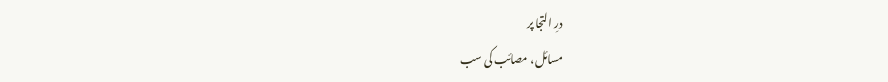درِ التجا پر
مسائل، مصائب کی سب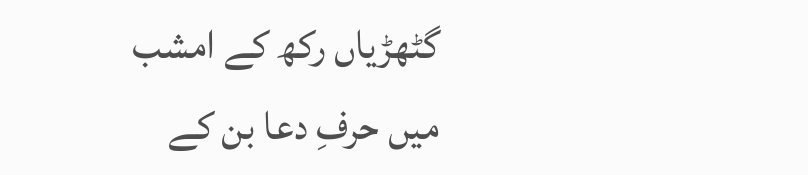گٹھڑیاں رکھ کے امشب
میں حرفِ دعا بن کے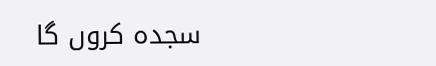سجدہ کروں گا